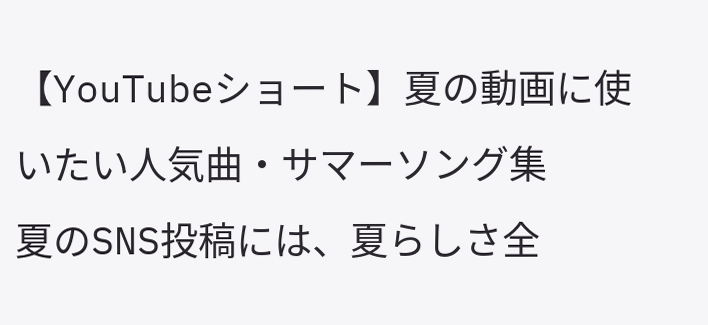【YouTubeショート】夏の動画に使いたい人気曲・サマーソング集
夏のSNS投稿には、夏らしさ全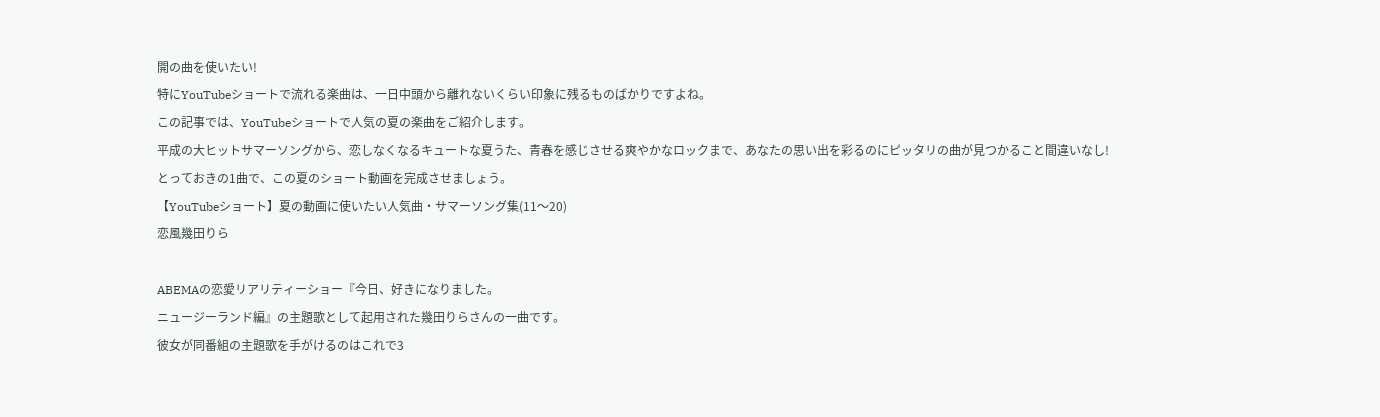開の曲を使いたい!
特にYouTubeショートで流れる楽曲は、一日中頭から離れないくらい印象に残るものばかりですよね。
この記事では、YouTubeショートで人気の夏の楽曲をご紹介します。
平成の大ヒットサマーソングから、恋しなくなるキュートな夏うた、青春を感じさせる爽やかなロックまで、あなたの思い出を彩るのにピッタリの曲が見つかること間違いなし!
とっておきの1曲で、この夏のショート動画を完成させましょう。
【YouTubeショート】夏の動画に使いたい人気曲・サマーソング集(11〜20)
恋風幾田りら

ABEMAの恋愛リアリティーショー『今日、好きになりました。
ニュージーランド編』の主題歌として起用された幾田りらさんの一曲です。
彼女が同番組の主題歌を手がけるのはこれで3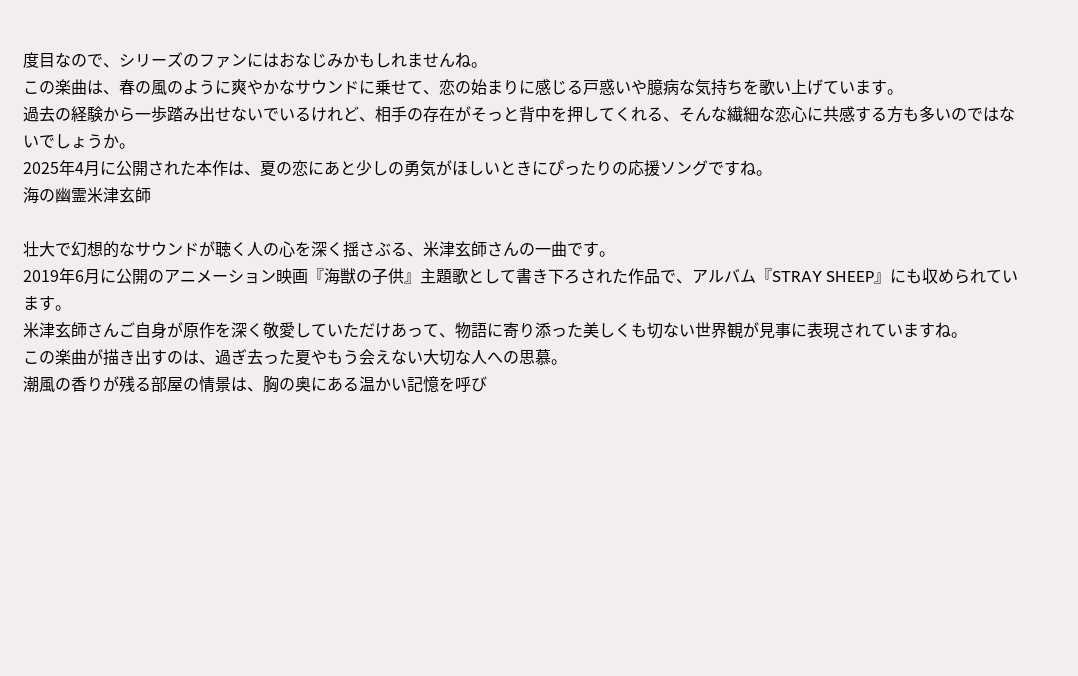度目なので、シリーズのファンにはおなじみかもしれませんね。
この楽曲は、春の風のように爽やかなサウンドに乗せて、恋の始まりに感じる戸惑いや臆病な気持ちを歌い上げています。
過去の経験から一歩踏み出せないでいるけれど、相手の存在がそっと背中を押してくれる、そんな繊細な恋心に共感する方も多いのではないでしょうか。
2025年4月に公開された本作は、夏の恋にあと少しの勇気がほしいときにぴったりの応援ソングですね。
海の幽霊米津玄師

壮大で幻想的なサウンドが聴く人の心を深く揺さぶる、米津玄師さんの一曲です。
2019年6月に公開のアニメーション映画『海獣の子供』主題歌として書き下ろされた作品で、アルバム『STRAY SHEEP』にも収められています。
米津玄師さんご自身が原作を深く敬愛していただけあって、物語に寄り添った美しくも切ない世界観が見事に表現されていますね。
この楽曲が描き出すのは、過ぎ去った夏やもう会えない大切な人への思慕。
潮風の香りが残る部屋の情景は、胸の奥にある温かい記憶を呼び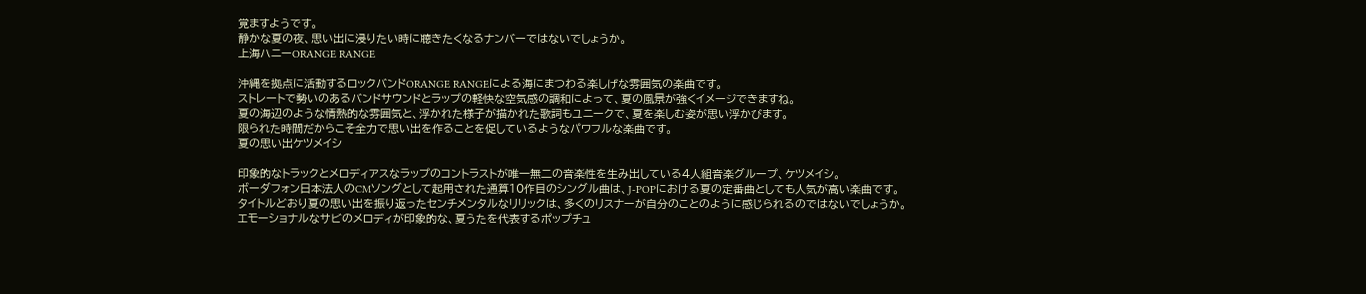覚ますようです。
静かな夏の夜、思い出に浸りたい時に聴きたくなるナンバーではないでしょうか。
上海ハニーORANGE RANGE

沖縄を拠点に活動するロックバンドORANGE RANGEによる海にまつわる楽しげな雰囲気の楽曲です。
ストレートで勢いのあるバンドサウンドとラップの軽快な空気感の調和によって、夏の風景が強くイメージできますね。
夏の海辺のような情熱的な雰囲気と、浮かれた様子が描かれた歌詞もユニークで、夏を楽しむ姿が思い浮かびます。
限られた時間だからこそ全力で思い出を作ることを促しているようなパワフルな楽曲です。
夏の思い出ケツメイシ

印象的なトラックとメロディアスなラップのコントラストが唯一無二の音楽性を生み出している4人組音楽グループ、ケツメイシ。
ボーダフォン日本法人のCMソングとして起用された通算10作目のシングル曲は、J-POPにおける夏の定番曲としても人気が高い楽曲です。
タイトルどおり夏の思い出を振り返ったセンチメンタルなリリックは、多くのリスナーが自分のことのように感じられるのではないでしょうか。
エモーショナルなサビのメロディが印象的な、夏うたを代表するポップチュ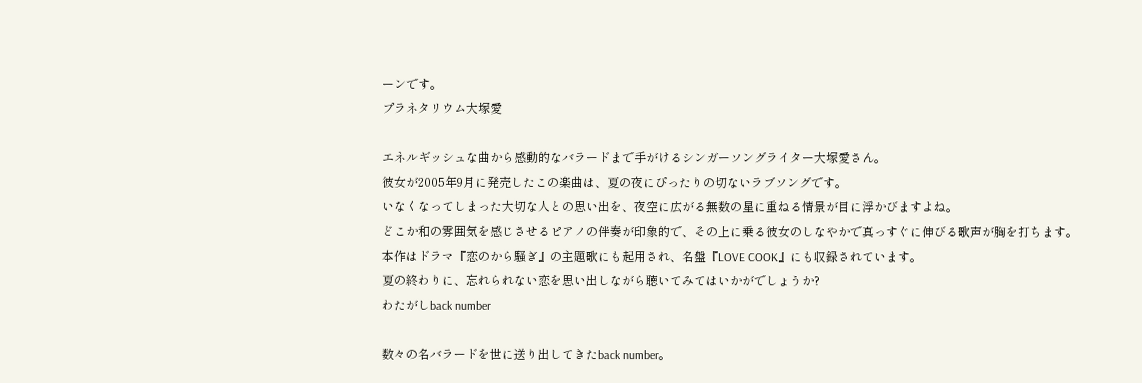ーンです。
プラネタリウム大塚愛

エネルギッシュな曲から感動的なバラードまで手がけるシンガーソングライター大塚愛さん。
彼女が2005年9月に発売したこの楽曲は、夏の夜にぴったりの切ないラブソングです。
いなくなってしまった大切な人との思い出を、夜空に広がる無数の星に重ねる情景が目に浮かびますよね。
どこか和の雰囲気を感じさせるピアノの伴奏が印象的で、その上に乗る彼女のしなやかで真っすぐに伸びる歌声が胸を打ちます。
本作はドラマ『恋のから騒ぎ』の主題歌にも起用され、名盤『LOVE COOK』にも収録されています。
夏の終わりに、忘れられない恋を思い出しながら聴いてみてはいかがでしょうか?
わたがしback number

数々の名バラードを世に送り出してきたback number。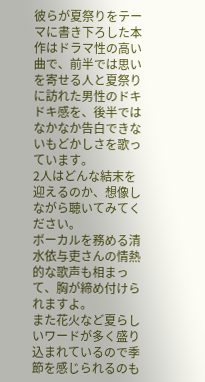彼らが夏祭りをテーマに書き下ろした本作はドラマ性の高い曲で、前半では思いを寄せる人と夏祭りに訪れた男性のドキドキ感を、後半ではなかなか告白できないもどかしさを歌っています。
2人はどんな結末を迎えるのか、想像しながら聴いてみてください。
ボーカルを務める清水依与吏さんの情熱的な歌声も相まって、胸が締め付けられますよ。
また花火など夏らしいワードが多く盛り込まれているので季節を感じられるのも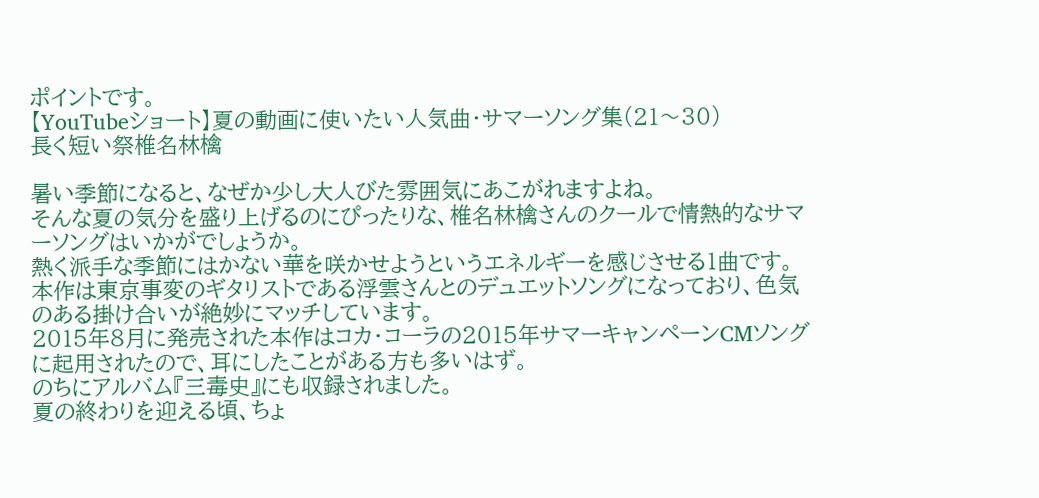ポイントです。
【YouTubeショート】夏の動画に使いたい人気曲・サマーソング集(21〜30)
長く短い祭椎名林檎

暑い季節になると、なぜか少し大人びた雰囲気にあこがれますよね。
そんな夏の気分を盛り上げるのにぴったりな、椎名林檎さんのクールで情熱的なサマーソングはいかがでしょうか。
熱く派手な季節にはかない華を咲かせようというエネルギーを感じさせる1曲です。
本作は東京事変のギタリストである浮雲さんとのデュエットソングになっており、色気のある掛け合いが絶妙にマッチしています。
2015年8月に発売された本作はコカ・コーラの2015年サマーキャンペーンCMソングに起用されたので、耳にしたことがある方も多いはず。
のちにアルバム『三毒史』にも収録されました。
夏の終わりを迎える頃、ちょ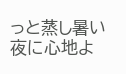っと蒸し暑い夜に心地よ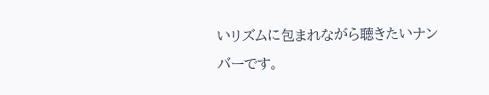いリズムに包まれながら聴きたいナンバーです。